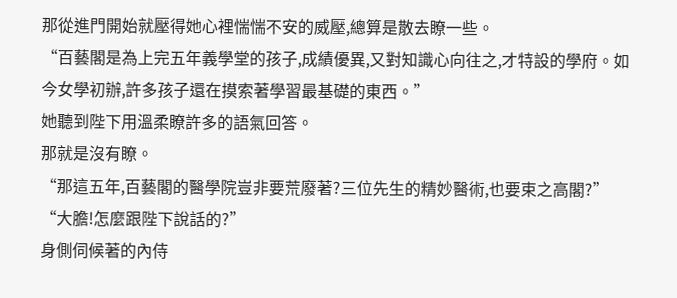那從進門開始就壓得她心裡惴惴不安的威壓,總算是散去瞭一些。
“百藝閣是為上完五年義學堂的孩子,成績優異,又對知識心向往之,才特設的學府。如今女學初辦,許多孩子還在摸索著學習最基礎的東西。”
她聽到陛下用溫柔瞭許多的語氣回答。
那就是沒有瞭。
“那這五年,百藝閣的醫學院豈非要荒廢著?三位先生的精妙醫術,也要束之高閣?”
“大膽!怎麼跟陛下說話的?”
身側伺候著的內侍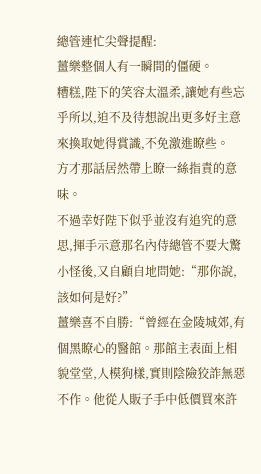總管連忙尖聲提醒:
薑樂整個人有一瞬間的僵硬。
糟糕,陛下的笑容太溫柔,讓她有些忘乎所以,迫不及待想說出更多好主意來換取她得賞識,不免激進瞭些。
方才那話居然帶上瞭一絲指責的意味。
不過幸好陛下似乎並沒有追究的意思,揮手示意那名內侍總管不要大驚小怪後,又自顧自地問她:“那你說,該如何是好?”
薑樂喜不自勝:“曾經在金陵城郊,有個黑瞭心的醫館。那館主表面上相貌堂堂,人模狗樣,實則陰險狡詐無惡不作。他從人販子手中低價買來許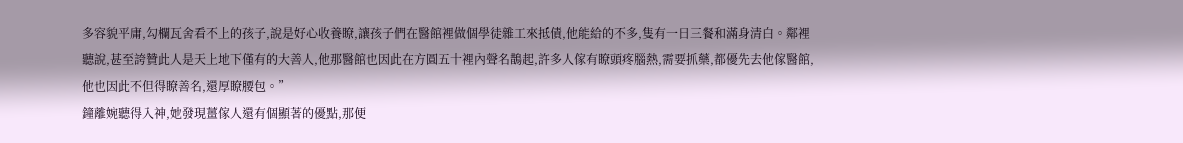多容貌平庸,勾欄瓦舍看不上的孩子,說是好心收養瞭,讓孩子們在醫館裡做個學徒雜工來抵債,他能給的不多,隻有一日三餐和滿身清白。鄰裡聽說,甚至誇贊此人是天上地下僅有的大善人,他那醫館也因此在方圓五十裡內聲名鵲起,許多人傢有瞭頭疼腦熱,需要抓藥,都優先去他傢醫館,他也因此不但得瞭善名,還厚瞭腰包。”
鐘離婉聽得入神,她發現薑傢人還有個顯著的優點,那便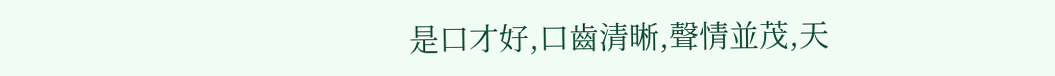是口才好,口齒清晰,聲情並茂,天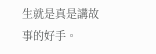生就是真是講故事的好手。